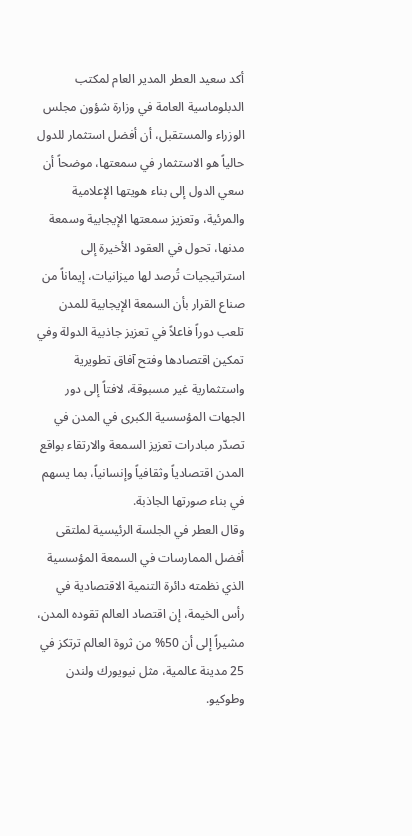أكد سعيد العطر المدير العام لمكتب الدبلوماسية العامة في وزارة شؤون مجلس الوزراء والمستقبل، أن أفضل استثمار للدول حالياً هو الاستثمار في سمعتها، موضحاً أن سعي الدول إلى بناء هويتها الإعلامية والمرئية، وتعزيز سمعتها الإيجابية وسمعة مدنها، تحول في العقود الأخيرة إلى استراتيجيات تُرصد لها ميزانيات، إيماناً من صناع القرار بأن السمعة الإيجابية للمدن تلعب دوراً فاعلاً في تعزيز جاذبية الدولة وفي تمكين اقتصادها وفتح آفاق تطويرية واستثمارية غير مسبوقة، لافتاً إلى دور الجهات المؤسسية الكبرى في المدن في تصدّر مبادرات تعزيز السمعة والارتقاء بواقع المدن اقتصادياً وثقافياً وإنسانياً، بما يسهم في بناء صورتها الجاذبة.
وقال العطر في الجلسة الرئيسية لملتقى أفضل الممارسات في السمعة المؤسسية الذي نظمته دائرة التنمية الاقتصادية في رأس الخيمة، إن اقتصاد العالم تقوده المدن، مشيراً إلى أن 50% من ثروة العالم ترتكز في 25 مدينة عالمية، مثل نيويورك ولندن وطوكيو.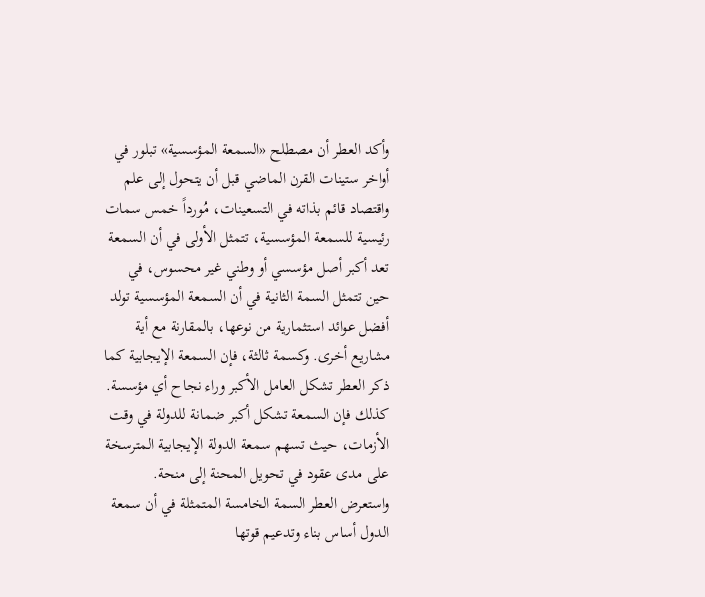وأكد العطر أن مصطلح «السمعة المؤسسية» تبلور في أواخر ستينات القرن الماضي قبل أن يتحول إلى علم واقتصاد قائم بذاته في التسعينات، مُورداً خمس سمات رئيسية للسمعة المؤسسية، تتمثل الأولى في أن السمعة تعد أكبر أصل مؤسسي أو وطني غير محسوس، في حين تتمثل السمة الثانية في أن السمعة المؤسسية تولد أفضل عوائد استثمارية من نوعها، بالمقارنة مع أية مشاريع أخرى. وكسمة ثالثة، فإن السمعة الإيجابية كما ذكر العطر تشكل العامل الأكبر وراء نجاح أي مؤسسة. كذلك فإن السمعة تشكل أكبر ضمانة للدولة في وقت الأزمات، حيث تسهم سمعة الدولة الإيجابية المترسخة على مدى عقود في تحويل المحنة إلى منحة.
واستعرض العطر السمة الخامسة المتمثلة في أن سمعة الدول أساس بناء وتدعيم قوتها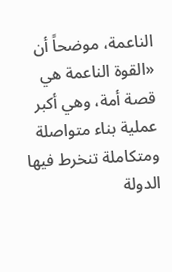الناعمة، موضحاً أن «القوة الناعمة هي قصة أمة، وهي أكبر عملية بناء متواصلة ومتكاملة تنخرط فيها الدولة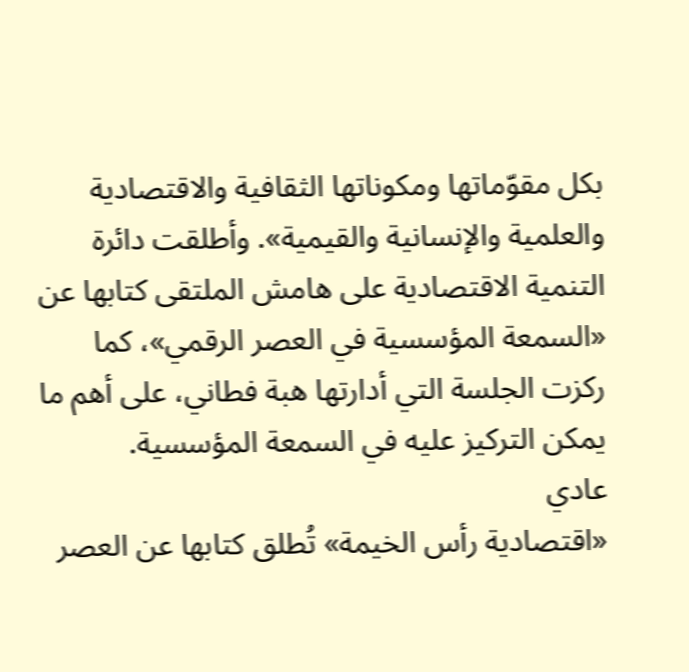بكل مقوّماتها ومكوناتها الثقافية والاقتصادية والعلمية والإنسانية والقيمية». وأطلقت دائرة التنمية الاقتصادية على هامش الملتقى كتابها عن «السمعة المؤسسية في العصر الرقمي»، كما ركزت الجلسة التي أدارتها هبة فطاني، على أهم ما يمكن التركيز عليه في السمعة المؤسسية.
عادي
«اقتصادية رأس الخيمة» تُطلق كتابها عن العصر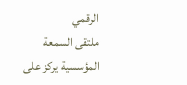الرقمي
ملتقى السمعة المؤسسية يركز على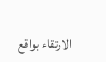الارتقاء بواقع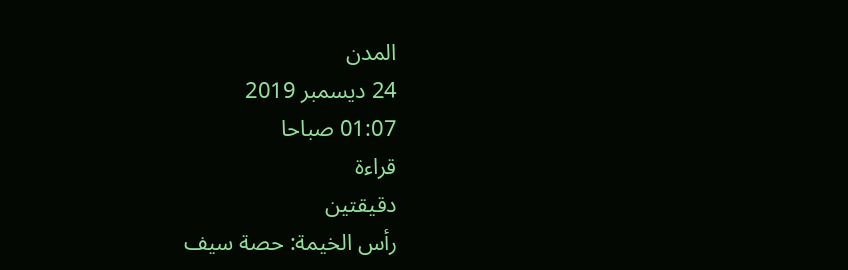المدن
24 ديسمبر 2019
01:07 صباحا
قراءة
دقيقتين
رأس الخيمة: حصة سيف